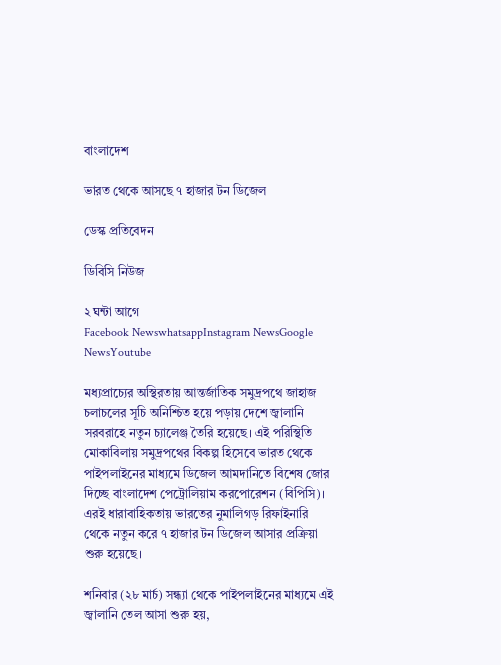বাংলাদেশ

ভারত থেকে আসছে ৭ হাজার টন ডিজেল

ডেস্ক প্রতিবেদন

ডিবিসি নিউজ

২ ঘন্টা আগে
Facebook NewswhatsappInstagram NewsGoogle NewsYoutube

মধ্যপ্রাচ্যের অস্থিরতায় আন্তর্জাতিক সমুদ্রপথে জাহাজ চলাচলের সূচি অনিশ্চিত হয়ে পড়ায় দেশে জ্বালানি সরবরাহে নতুন চ্যালেঞ্জ তৈরি হয়েছে। এই পরিস্থিতি মোকাবিলায় সমুদ্রপথের বিকল্প হিসেবে ভারত থেকে পাইপলাইনের মাধ্যমে ডিজেল আমদানিতে বিশেষ জোর দিচ্ছে বাংলাদেশ পেট্রোলিয়াম করপোরেশন (বিপিসি)। এরই ধারাবাহিকতায় ভারতের নুমালিগড় রিফাইনারি থেকে নতুন করে ৭ হাজার টন ডিজেল আসার প্রক্রিয়া শুরু হয়েছে।

শনিবার (২৮ মার্চ) সন্ধ্যা থেকে পাইপলাইনের মাধ্যমে এই জ্বালানি তেল আসা শুরু হয়,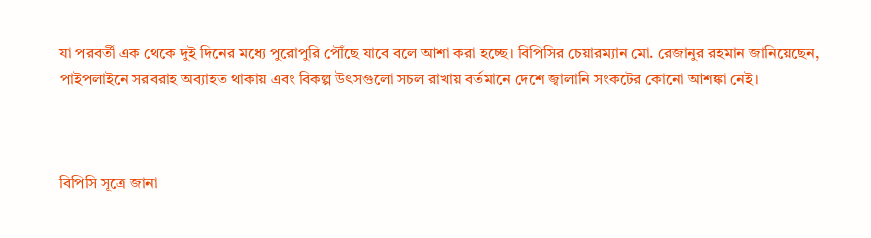যা পরবর্তী এক থেকে দুই দিনের মধ্যে পুরোপুরি পৌঁছে যাবে বলে আশা করা হচ্ছে। বিপিসির চেয়ারম্যান মো. রেজানুর রহমান জানিয়েছেন, পাইপলাইনে সরবরাহ অব্যাহত থাকায় এবং বিকল্প উৎসগুলো সচল রাখায় বর্তমানে দেশে জ্বালানি সংকটের কোনো আশঙ্কা নেই।



বিপিসি সূত্রে জানা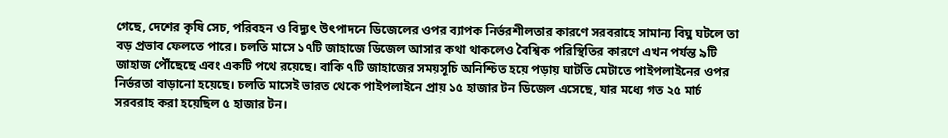গেছে, দেশের কৃষি সেচ, পরিবহন ও বিদ্যুৎ উৎপাদনে ডিজেলের ওপর ব্যাপক নির্ভরশীলতার কারণে সরবরাহে সামান্য বিঘ্ন ঘটলে তা বড় প্রভাব ফেলতে পারে। চলতি মাসে ১৭টি জাহাজে ডিজেল আসার কথা থাকলেও বৈশ্বিক পরিস্থিতির কারণে এখন পর্যন্ত ৯টি জাহাজ পৌঁছেছে এবং একটি পথে রয়েছে। বাকি ৭টি জাহাজের সময়সূচি অনিশ্চিত হয়ে পড়ায় ঘাটতি মেটাতে পাইপলাইনের ওপর নির্ভরতা বাড়ানো হয়েছে। চলতি মাসেই ভারত থেকে পাইপলাইনে প্রায় ১৫ হাজার টন ডিজেল এসেছে, যার মধ্যে গত ২৫ মার্চ সরবরাহ করা হয়েছিল ৫ হাজার টন।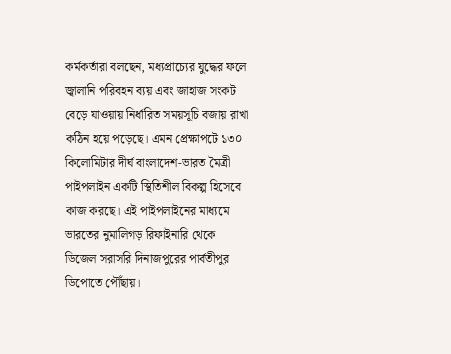কর্মকর্তারা বলছেন, মধ্যপ্রাচ্যের যুদ্ধের ফলে জ্বালানি পরিবহন ব্যয় এবং জাহাজ সংকট বেড়ে যাওয়ায় নির্ধারিত সময়সূচি বজায় রাখা কঠিন হয়ে পড়েছে। এমন প্রেক্ষাপটে ১৩০ কিলোমিটার দীর্ঘ বাংলাদেশ-ভারত মৈত্রী পাইপলাইন একটি স্থিতিশীল বিকল্প হিসেবে কাজ করছে। এই পাইপলাইনের মাধ্যমে ভারতের নুমালিগড় রিফাইনারি থেকে ডিজেল সরাসরি দিনাজপুরের পার্বতীপুর ডিপোতে পৌঁছায়।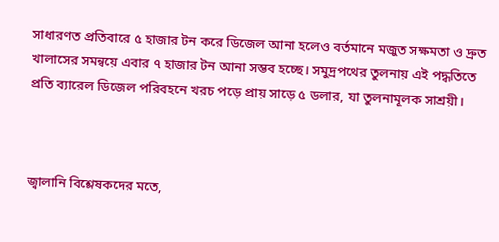সাধারণত প্রতিবারে ৫ হাজার টন করে ডিজেল আনা হলেও বর্তমানে মজুত সক্ষমতা ও দ্রুত খালাসের সমন্বয়ে এবার ৭ হাজার টন আনা সম্ভব হচ্ছে। সমুদ্রপথের তুলনায় এই পদ্ধতিতে প্রতি ব্যারেল ডিজেল পরিবহনে খরচ পড়ে প্রায় সাড়ে ৫ ডলার, যা তুলনামূলক সাশ্রয়ী।



জ্বালানি বিশ্লেষকদের মতে,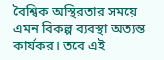বৈশ্বিক অস্থিরতার সময়ে এমন বিকল্প ব্যবস্থা অত্যন্ত কার্যকর। তবে এই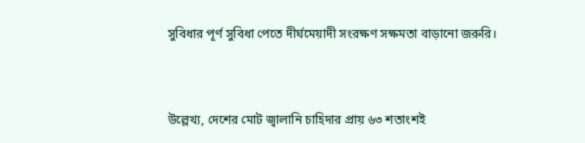সুবিধার পূর্ণ সুবিধা পেতে দীর্ঘমেয়াদী সংরক্ষণ সক্ষমতা বাড়ানো জরুরি।



উল্লেখ্য, দেশের মোট জ্বালানি চাহিদার প্রায় ৬৩ শতাংশই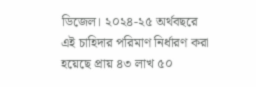ডিজেল। ২০২৪-২৫ অর্থবছরে এই চাহিদার পরিমাণ নির্ধারণ করা হয়েছে প্রায় ৪৩ লাখ ৫০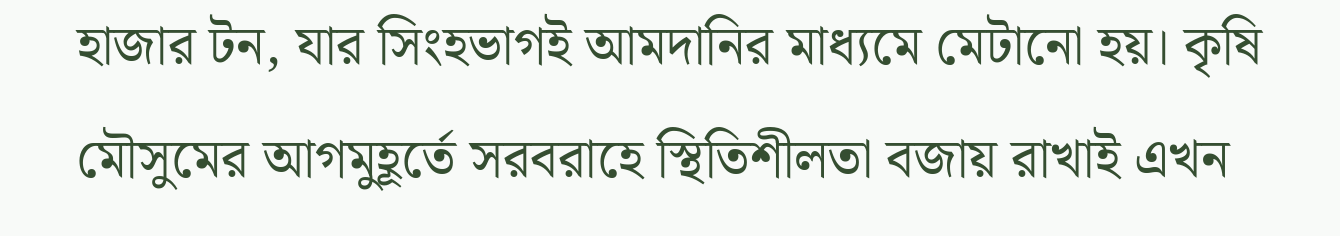হাজার টন, যার সিংহভাগই আমদানির মাধ্যমে মেটানো হয়। কৃষি মৌসুমের আগমুহূর্তে সরবরাহে স্থিতিশীলতা বজায় রাখাই এখন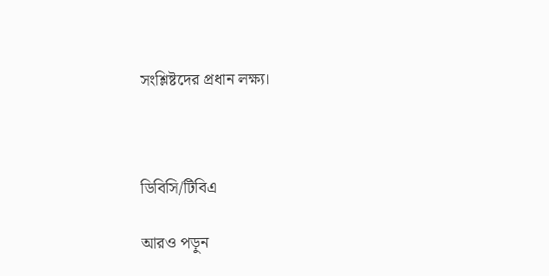সংশ্লিষ্টদের প্রধান লক্ষ্য।



ডিবিসি/টিবিএ

আরও পড়ুন